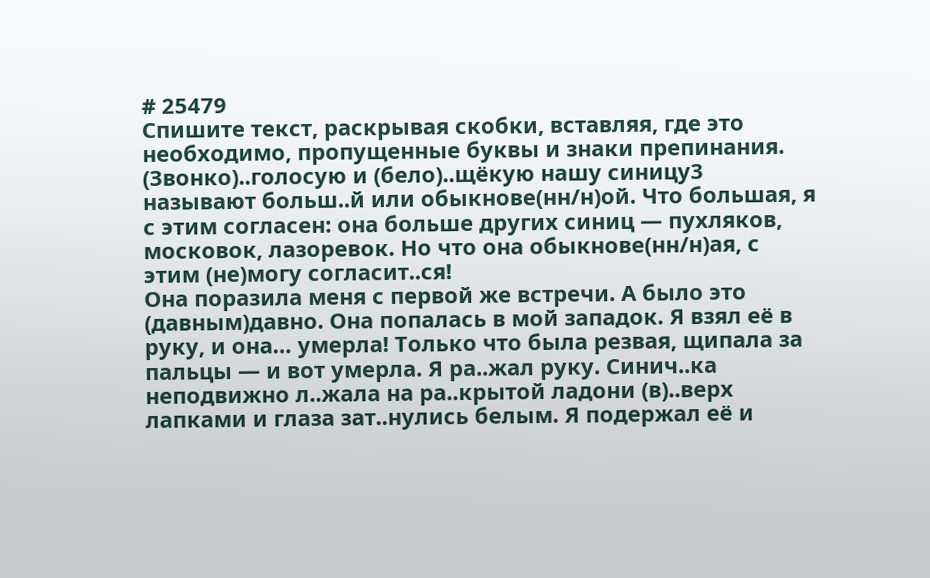# 25479
Спишите текст, раскрывая скобки, вставляя, где это необходимо, пропущенные буквы и знаки препинания.
(Звонко)..голосую и (бело)..щёкую нашу синицу3 называют больш..й или обыкнове(нн/н)ой. Что большая, я с этим согласен: она больше других синиц — пухляков, московок, лазоревок. Но что она обыкнове(нн/н)ая, с этим (не)могу согласит..ся!
Она поразила меня с первой же встречи. А было это (давным)давно. Она попалась в мой западок. Я взял её в руку, и она… умерла! Только что была резвая, щипала за пальцы — и вот умерла. Я ра..жал руку. Синич..ка неподвижно л..жала на ра..крытой ладони (в)..верх лапками и глаза зат..нулись белым. Я подержал её и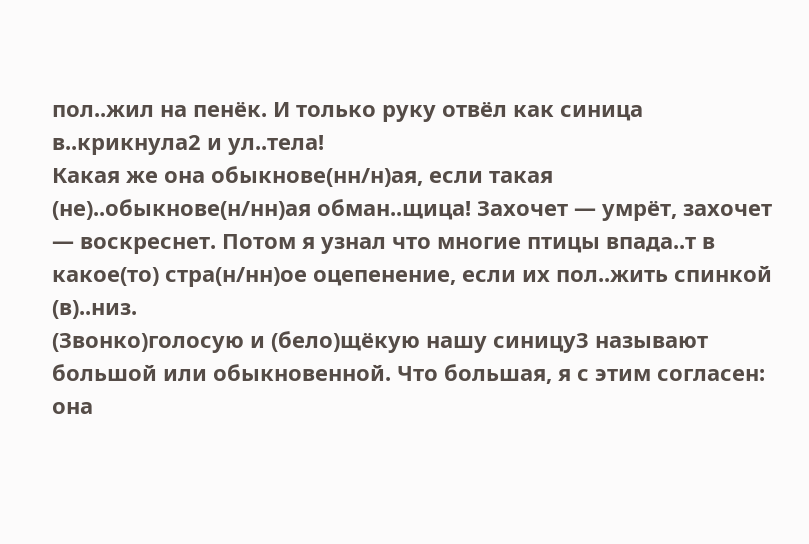пол..жил на пенёк. И только руку отвёл как синица в..крикнула2 и ул..тела!
Какая же она обыкнове(нн/н)ая, если такая (не)..обыкнове(н/нн)ая обман..щица! Захочет — умрёт, захочет — воскреснет. Потом я узнал что многие птицы впада..т в какое(то) стра(н/нн)ое оцепенение, если их пол..жить спинкой (в)..низ.
(Звонко)голосую и (бело)щёкую нашу синицу3 называют большой или обыкновенной. Что большая, я с этим согласен: она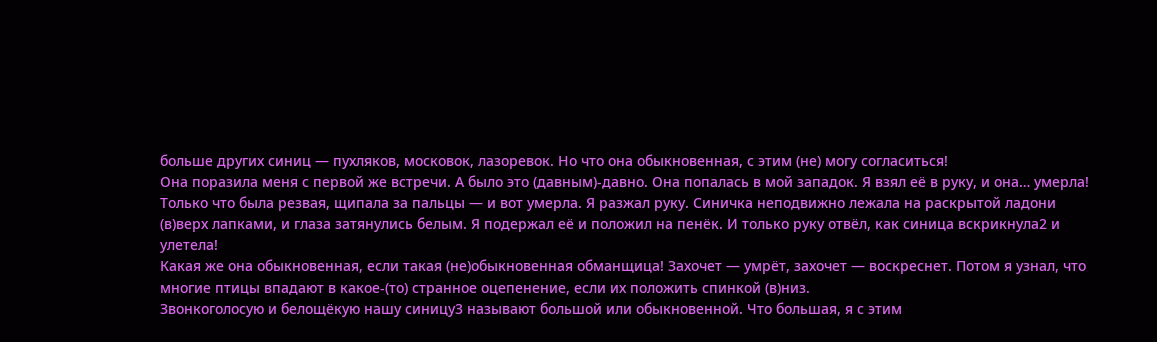больше других синиц — пухляков, московок, лазоревок. Но что она обыкновенная, с этим (не) могу согласиться!
Она поразила меня с первой же встречи. А было это (давным)-давно. Она попалась в мой западок. Я взял её в руку, и она… умерла! Только что была резвая, щипала за пальцы — и вот умерла. Я разжал руку. Синичка неподвижно лежала на раскрытой ладони (в)верх лапками, и глаза затянулись белым. Я подержал её и положил на пенёк. И только руку отвёл, как синица вскрикнула2 и улетела!
Какая же она обыкновенная, если такая (не)обыкновенная обманщица! Захочет — умрёт, захочет — воскреснет. Потом я узнал, что многие птицы впадают в какое-(то) странное оцепенение, если их положить спинкой (в)низ.
Звонкоголосую и белощёкую нашу синицу3 называют большой или обыкновенной. Что большая, я с этим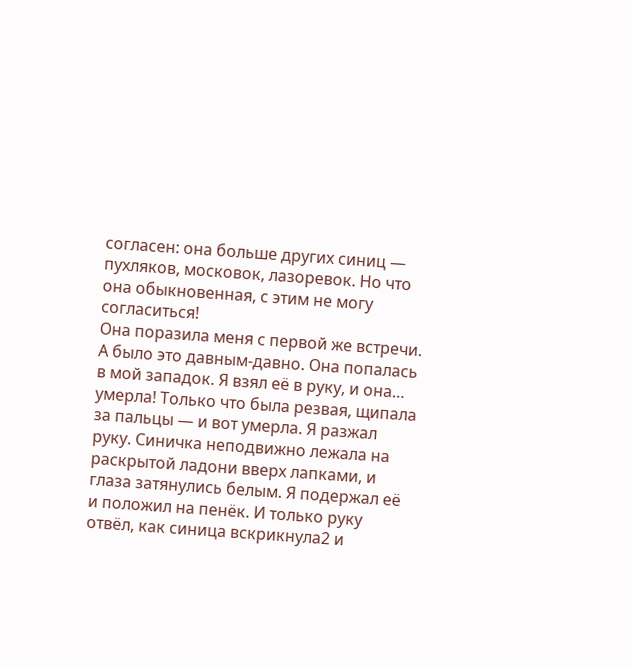согласен: она больше других синиц — пухляков, московок, лазоревок. Но что она обыкновенная, с этим не могу согласиться!
Она поразила меня с первой же встречи. А было это давным-давно. Она попалась в мой западок. Я взял её в руку, и она… умерла! Только что была резвая, щипала за пальцы — и вот умерла. Я разжал руку. Синичка неподвижно лежала на раскрытой ладони вверх лапками, и глаза затянулись белым. Я подержал её и положил на пенёк. И только руку отвёл, как синица вскрикнула2 и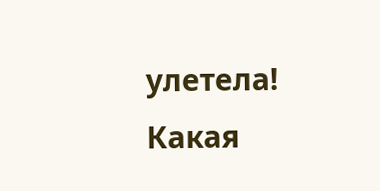улетела!
Какая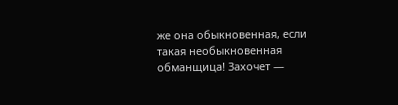же она обыкновенная, если такая необыкновенная обманщица! Захочет —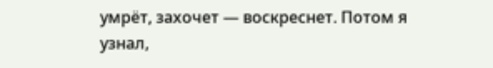умрёт, захочет — воскреснет. Потом я узнал,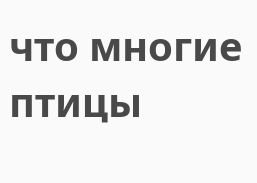что многие птицы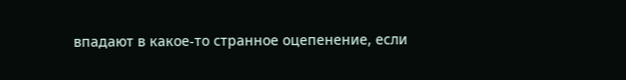впадают в какое-то странное оцепенение, если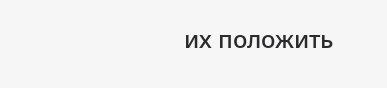их положить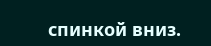спинкой вниз.